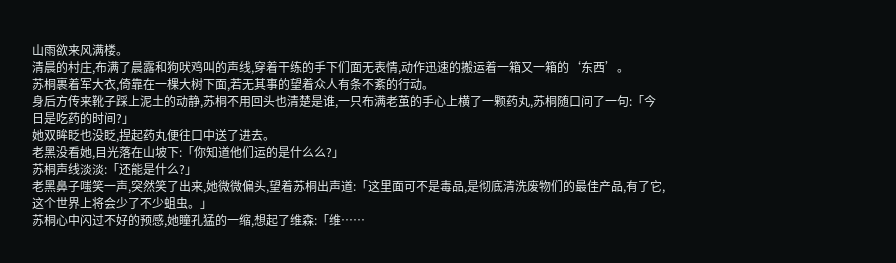山雨欲来风满楼。
清晨的村庄,布满了晨露和狗吠鸡叫的声线,穿着干练的手下们面无表情,动作迅速的搬运着一箱又一箱的‘东西’。
苏桐裹着军大衣,倚靠在一棵大树下面,若无其事的望着众人有条不紊的行动。
身后方传来靴子踩上泥土的动静,苏桐不用回头也清楚是谁,一只布满老茧的手心上横了一颗药丸,苏桐随口问了一句:「今日是吃药的时间?」
她双眸眨也没眨,捏起药丸便往口中送了进去。
老黑没看她,目光落在山坡下:「你知道他们运的是什么么?」
苏桐声线淡淡:「还能是什么?」
老黑鼻子嗤笑一声,突然笑了出来,她微微偏头,望着苏桐出声道:「这里面可不是毒品,是彻底清洗废物们的最佳产品,有了它,这个世界上将会少了不少蛆虫。」
苏桐心中闪过不好的预感,她瞳孔猛的一缩,想起了维森:「维……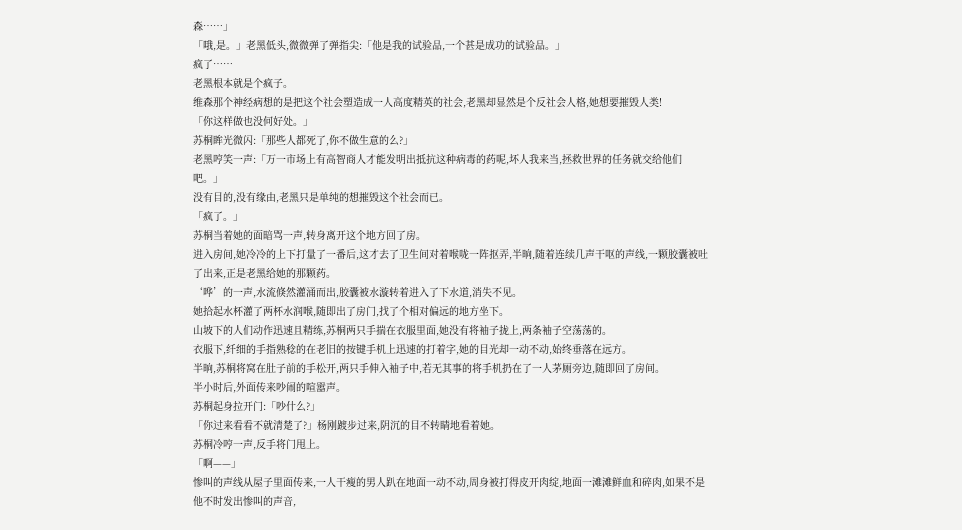森……」
「哦,是。」老黑低头,微微弹了弹指尖:「他是我的试验品,一个甚是成功的试验品。」
疯了……
老黑根本就是个疯子。
维森那个神经病想的是把这个社会塑造成一人高度精英的社会,老黑却显然是个反社会人格,她想要摧毁人类!
「你这样做也没何好处。」
苏桐眸光微闪:「那些人都死了,你不做生意的么?」
老黑哼笑一声:「万一市场上有高智商人才能发明出抵抗这种病毒的药呢,坏人我来当,拯救世界的任务就交给他们吧。」
没有目的,没有缘由,老黑只是单纯的想摧毁这个社会而已。
「疯了。」
苏桐当着她的面暗骂一声,转身离开这个地方回了房。
进入房间,她冷冷的上下打量了一番后,这才去了卫生间对着喉咙一阵抠弄,半晌,随着连续几声干呕的声线,一颗胶囊被吐了出来,正是老黑给她的那颗药。
‘哗’的一声,水流倏然灌涌而出,胶囊被水漩转着进入了下水道,消失不见。
她拾起水杯灌了两杯水润喉,随即出了房门,找了个相对偏远的地方坐下。
山坡下的人们动作迅速且精练,苏桐两只手揣在衣服里面,她没有将袖子拢上,两条袖子空荡荡的。
衣服下,纤细的手指熟稔的在老旧的按键手机上迅速的打着字,她的目光却一动不动,始终垂落在远方。
半晌,苏桐将窝在肚子前的手松开,两只手伸入袖子中,若无其事的将手机扔在了一人茅厕旁边,随即回了房间。
半小时后,外面传来吵闹的喧嚣声。
苏桐起身拉开门:「吵什么?」
「你过来看看不就清楚了?」杨刚踱步过来,阴沉的目不转睛地看着她。
苏桐冷哼一声,反手将门甩上。
「啊——」
惨叫的声线从屋子里面传来,一人干瘦的男人趴在地面一动不动,周身被打得皮开肉绽,地面一滩滩鲜血和碎肉,如果不是他不时发出惨叫的声音,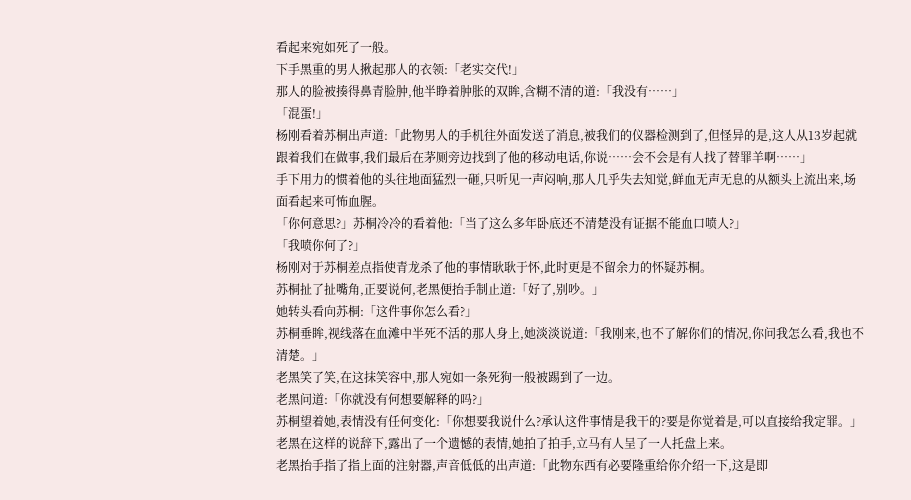看起来宛如死了一般。
下手黑重的男人揪起那人的衣领:「老实交代!」
那人的脸被揍得鼻青脸肿,他半睁着肿胀的双眸,含糊不清的道:「我没有……」
「混蛋!」
杨刚看着苏桐出声道:「此物男人的手机往外面发送了消息,被我们的仪器检测到了,但怪异的是,这人从13岁起就跟着我们在做事,我们最后在茅厕旁边找到了他的移动电话,你说……会不会是有人找了替罪羊啊……」
手下用力的惯着他的头往地面猛烈一砸,只听见一声闷响,那人几乎失去知觉,鲜血无声无息的从额头上流出来,场面看起来可怖血腥。
「你何意思?」苏桐冷冷的看着他:「当了这么多年卧底还不清楚没有证据不能血口喷人?」
「我喷你何了?」
杨刚对于苏桐差点指使青龙杀了他的事情耿耿于怀,此时更是不留余力的怀疑苏桐。
苏桐扯了扯嘴角,正要说何,老黑便抬手制止道:「好了,别吵。」
她转头看向苏桐:「这件事你怎么看?」
苏桐垂眸,视线落在血滩中半死不活的那人身上,她淡淡说道:「我刚来,也不了解你们的情况,你问我怎么看,我也不清楚。」
老黑笑了笑,在这抹笑容中,那人宛如一条死狗一般被踢到了一边。
老黑问道:「你就没有何想要解释的吗?」
苏桐望着她,表情没有任何变化:「你想要我说什么?承认这件事情是我干的?要是你觉着是,可以直接给我定罪。」
老黑在这样的说辞下,露出了一个遗憾的表情,她拍了拍手,立马有人呈了一人托盘上来。
老黑抬手指了指上面的注射器,声音低低的出声道:「此物东西有必要隆重给你介绍一下,这是即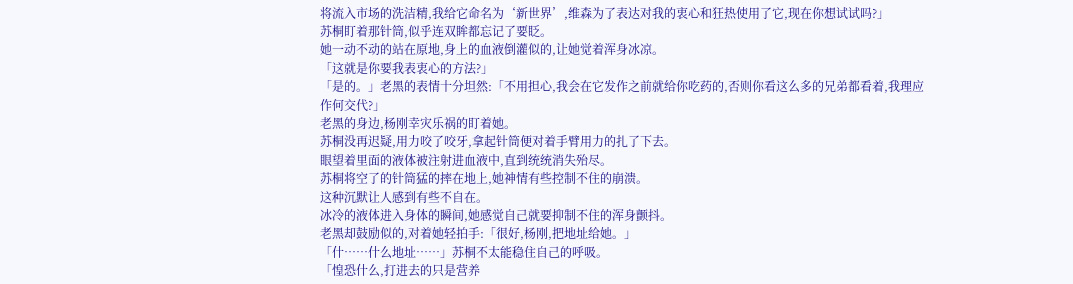将流入市场的洗洁精,我给它命名为‘新世界’,维森为了表达对我的衷心和狂热使用了它,现在你想试试吗?」
苏桐盯着那针筒,似乎连双眸都忘记了要眨。
她一动不动的站在原地,身上的血液倒灌似的,让她觉着浑身冰凉。
「这就是你要我表衷心的方法?」
「是的。」老黑的表情十分坦然:「不用担心,我会在它发作之前就给你吃药的,否则你看这么多的兄弟都看着,我理应作何交代?」
老黑的身边,杨刚幸灾乐祸的盯着她。
苏桐没再迟疑,用力咬了咬牙,拿起针筒便对着手臂用力的扎了下去。
眼望着里面的液体被注射进血液中,直到统统消失殆尽。
苏桐将空了的针筒猛的摔在地上,她神情有些控制不住的崩溃。
这种沉默让人感到有些不自在。
冰冷的液体进入身体的瞬间,她感觉自己就要抑制不住的浑身颤抖。
老黑却鼓励似的,对着她轻拍手:「很好,杨刚,把地址给她。」
「什……什么地址……」苏桐不太能稳住自己的呼吸。
「惶恐什么,打进去的只是营养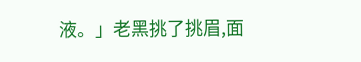液。」老黑挑了挑眉,面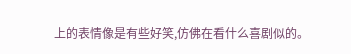上的表情像是有些好笑,仿佛在看什么喜剧似的。